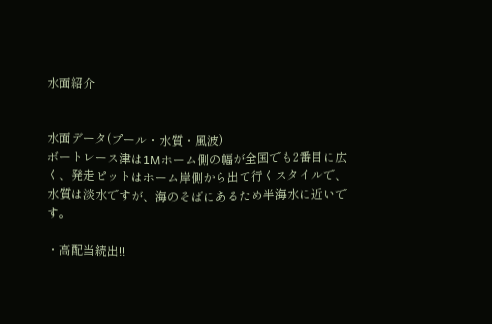水面紹介


水面データ(プール・水質・風波)
ボートレース津は1Mホーム側の幅が全国でも2番目に広く、発走ピットはホーム岸側から出て行くスタイルで、水質は淡水ですが、海のそばにあるため半海水に近いです。

・高配当続出!!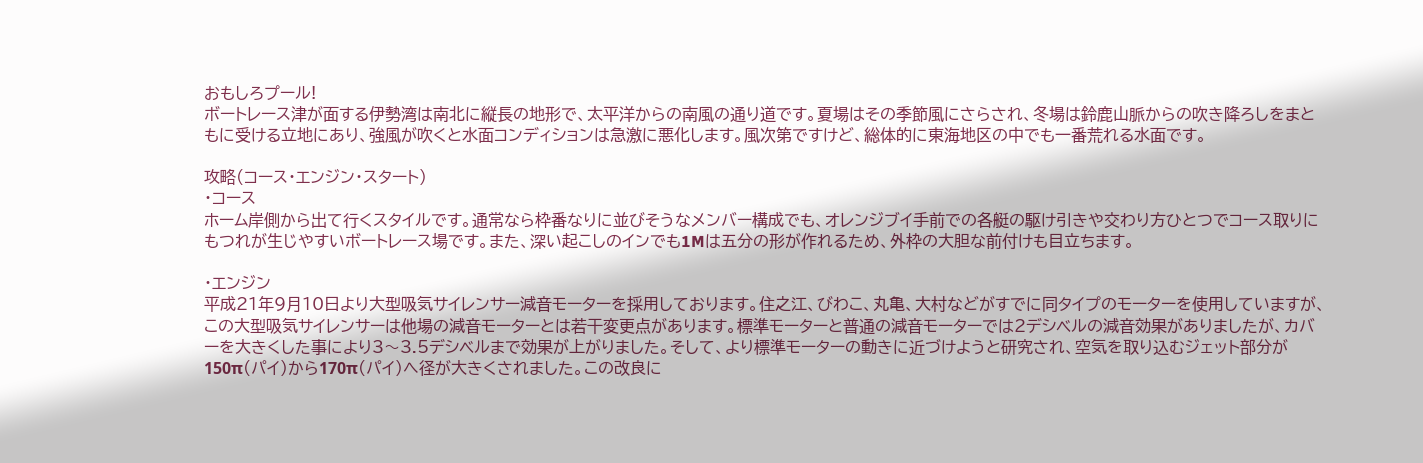おもしろプール!
ボートレース津が面する伊勢湾は南北に縦長の地形で、太平洋からの南風の通り道です。夏場はその季節風にさらされ、冬場は鈴鹿山脈からの吹き降ろしをまともに受ける立地にあり、強風が吹くと水面コンディションは急激に悪化します。風次第ですけど、総体的に東海地区の中でも一番荒れる水面です。

攻略(コース・エンジン・スタート)
・コース
ホーム岸側から出て行くスタイルです。通常なら枠番なりに並びそうなメンバー構成でも、オレンジブイ手前での各艇の駆け引きや交わり方ひとつでコース取りにもつれが生じやすいボートレース場です。また、深い起こしのインでも1Mは五分の形が作れるため、外枠の大胆な前付けも目立ちます。

・エンジン
平成21年9月10日より大型吸気サイレンサー減音モーターを採用しております。住之江、びわこ、丸亀、大村などがすでに同タイプのモーターを使用していますが、この大型吸気サイレンサーは他場の減音モーターとは若干変更点があります。標準モーターと普通の減音モーターでは2デシベルの減音効果がありましたが、カバーを大きくした事により3〜3.5デシベルまで効果が上がりました。そして、より標準モーターの動きに近づけようと研究され、空気を取り込むジェット部分が150π(パイ)から170π(パイ)へ径が大きくされました。この改良に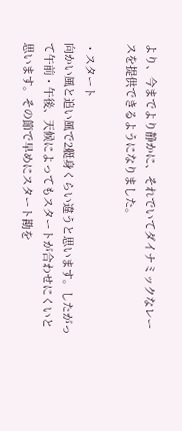より、今までより静かに、それでいてダイナミックなレースを提供できるようになりました。

・スタート
向かい風と追い風で2艇身くらい違うと思います。したがって午前・午後、天候によってもスタートが合わせにくいと思います。その節で早めにスタート勘を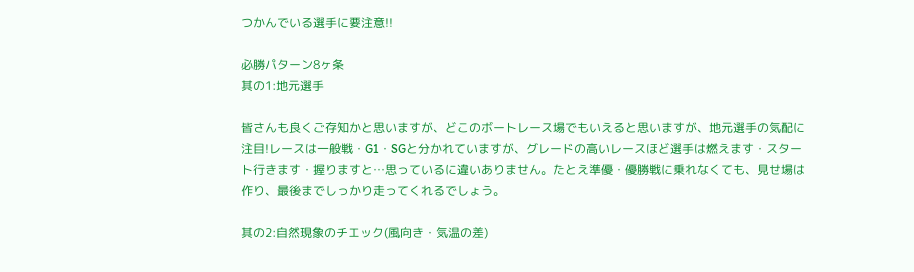つかんでいる選手に要注意!!

必勝パターン8ヶ条
其の1:地元選手

皆さんも良くご存知かと思いますが、どこのボートレース場でもいえると思いますが、地元選手の気配に注目!レースは一般戦・G1・SGと分かれていますが、グレードの高いレースほど選手は燃えます・スタート行きます・握りますと…思っているに違いありません。たとえ準優・優勝戦に乗れなくても、見せ場は作り、最後までしっかり走ってくれるでしょう。

其の2:自然現象のチエック(風向き・気温の差)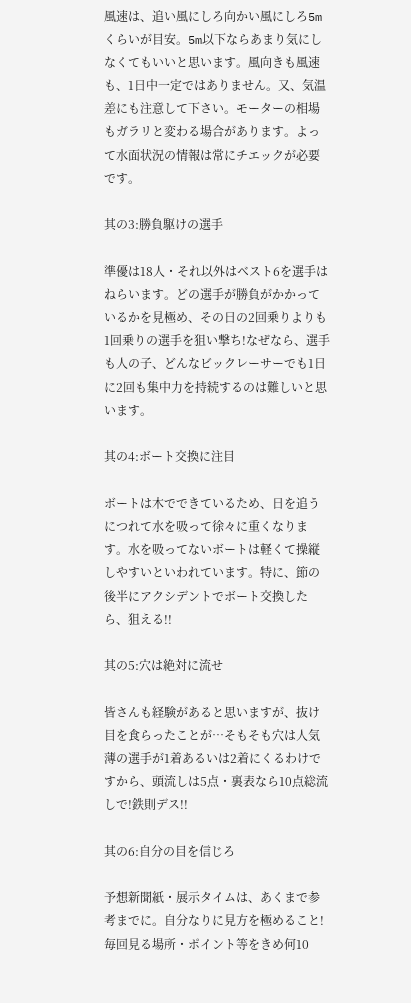風速は、追い風にしろ向かい風にしろ5mくらいが目安。5m以下ならあまり気にしなくてもいいと思います。風向きも風速も、1日中一定ではありません。又、気温差にも注意して下さい。モーターの相場もガラリと変わる場合があります。よって水面状況の情報は常にチエックが必要です。

其の3:勝負駆けの選手

準優は18人・それ以外はベスト6を選手はねらいます。どの選手が勝負がかかっているかを見極め、その日の2回乗りよりも1回乗りの選手を狙い撃ち!なぜなら、選手も人の子、どんなビックレーサーでも1日に2回も集中力を持続するのは難しいと思います。

其の4:ボート交換に注目

ボートは木でできているため、日を追うにつれて水を吸って徐々に重くなります。水を吸ってないボートは軽くて操縦しやすいといわれています。特に、節の後半にアクシデントでボート交換したら、狙える!!

其の5:穴は絶対に流せ

皆さんも経験があると思いますが、抜け目を食らったことが…そもそも穴は人気薄の選手が1着あるいは2着にくるわけですから、頭流しは5点・裏表なら10点総流しで!鉄則デス!!

其の6:自分の目を信じろ

予想新聞紙・展示タイムは、あくまで参考までに。自分なりに見方を極めること!毎回見る場所・ポイント等をきめ何10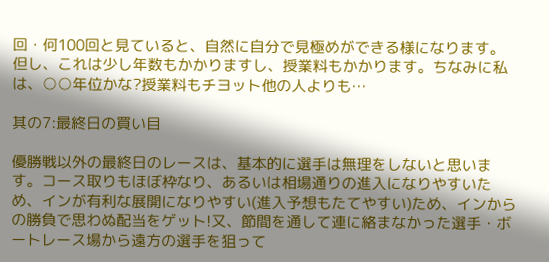回・何100回と見ていると、自然に自分で見極めができる様になります。但し、これは少し年数もかかりますし、授業料もかかります。ちなみに私は、○○年位かな?授業料もチヨット他の人よりも…

其の7:最終日の買い目

優勝戦以外の最終日のレースは、基本的に選手は無理をしないと思います。コース取りもほぼ枠なり、あるいは相場通りの進入になりやすいため、インが有利な展開になりやすい(進入予想もたてやすい)ため、インからの勝負で思わぬ配当をゲット!又、節間を通して連に絡まなかった選手・ボートレース場から遠方の選手を狙って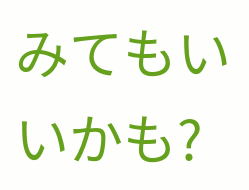みてもいいかも?